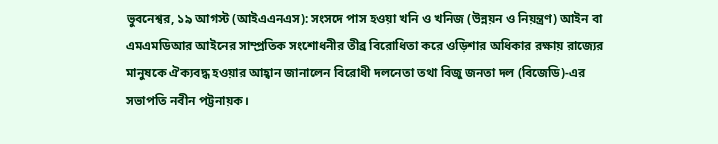ভুবনেশ্বর, ১৯ আগস্ট (আইএএনএস): সংসদে পাস হওয়া খনি ও খনিজ (উন্নয়ন ও নিয়ন্ত্রণ) আইন বা এমএমডিআর আইনের সাম্প্রতিক সংশোধনীর তীব্র বিরোধিতা করে ওড়িশার অধিকার রক্ষায় রাজ্যের মানুষকে ঐক্যবদ্ধ হওয়ার আহ্বান জানালেন বিরোধী দলনেতা তথা বিজু জনতা দল (বিজেডি)-এর সভাপতি নবীন পট্টনায়ক।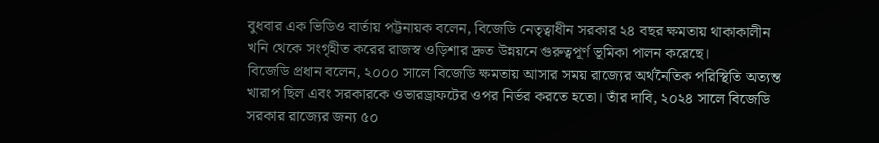বুধবার এক ভিডিও বার্তায় পট্টনায়ক বলেন, বিজেডি নেতৃত্বাধীন সরকার ২৪ বছর ক্ষমতায় থাকাকালীন খনি থেকে সংগৃহীত করের রাজস্ব ওড়িশার দ্রুত উন্নয়নে গুরুত্বপূর্ণ ভূমিকা পালন করেছে।
বিজেডি প্রধান বলেন, ২০০০ সালে বিজেডি ক্ষমতায় আসার সময় রাজ্যের অর্থনৈতিক পরিস্থিতি অত্যন্ত খারাপ ছিল এবং সরকারকে ওভারড্রাফটের ওপর নির্ভর করতে হতো। তাঁর দাবি, ২০২৪ সালে বিজেডি সরকার রাজ্যের জন্য ৫০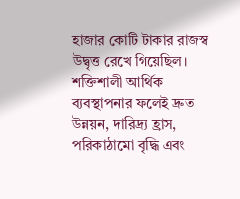হাজার কোটি টাকার রাজস্ব উদ্বৃত্ত রেখে গিয়েছিল। শক্তিশালী আর্থিক ব্যবস্থাপনার ফলেই দ্রুত উন্নয়ন, দারিদ্র্য হ্রাস, পরিকাঠামো বৃদ্ধি এবং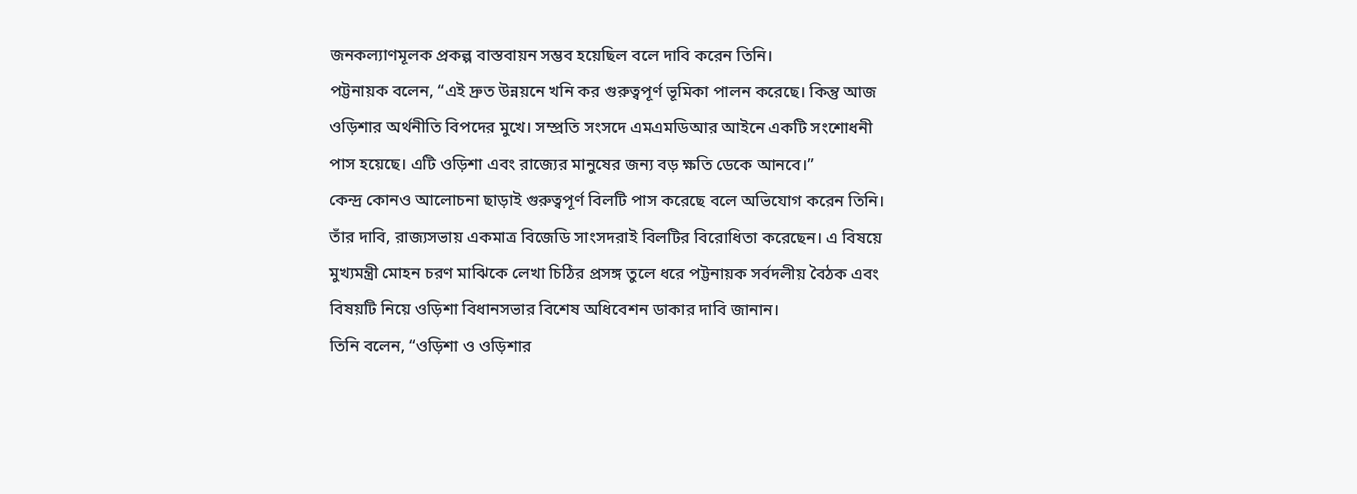জনকল্যাণমূলক প্রকল্প বাস্তবায়ন সম্ভব হয়েছিল বলে দাবি করেন তিনি।
পট্টনায়ক বলেন, “এই দ্রুত উন্নয়নে খনি কর গুরুত্বপূর্ণ ভূমিকা পালন করেছে। কিন্তু আজ ওড়িশার অর্থনীতি বিপদের মুখে। সম্প্রতি সংসদে এমএমডিআর আইনে একটি সংশোধনী পাস হয়েছে। এটি ওড়িশা এবং রাজ্যের মানুষের জন্য বড় ক্ষতি ডেকে আনবে।”
কেন্দ্র কোনও আলোচনা ছাড়াই গুরুত্বপূর্ণ বিলটি পাস করেছে বলে অভিযোগ করেন তিনি। তাঁর দাবি, রাজ্যসভায় একমাত্র বিজেডি সাংসদরাই বিলটির বিরোধিতা করেছেন। এ বিষয়ে মুখ্যমন্ত্রী মোহন চরণ মাঝিকে লেখা চিঠির প্রসঙ্গ তুলে ধরে পট্টনায়ক সর্বদলীয় বৈঠক এবং বিষয়টি নিয়ে ওড়িশা বিধানসভার বিশেষ অধিবেশন ডাকার দাবি জানান।
তিনি বলেন, “ওড়িশা ও ওড়িশার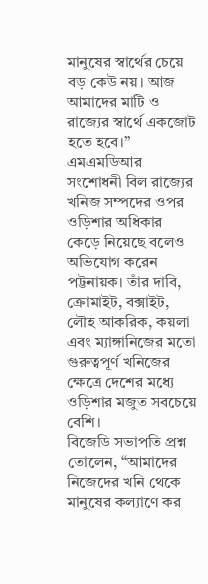মানুষের স্বার্থের চেয়ে বড় কেউ নয়। আজ আমাদের মাটি ও রাজ্যের স্বার্থে একজোট হতে হবে।”
এমএমডিআর সংশোধনী বিল রাজ্যের খনিজ সম্পদের ওপর ওড়িশার অধিকার কেড়ে নিয়েছে বলেও অভিযোগ করেন পট্টনায়ক। তাঁর দাবি, ক্রোমাইট, বক্সাইট, লৌহ আকরিক, কয়লা এবং ম্যাঙ্গানিজের মতো গুরুত্বপূর্ণ খনিজের ক্ষেত্রে দেশের মধ্যে ওড়িশার মজুত সবচেয়ে বেশি।
বিজেডি সভাপতি প্রশ্ন তোলেন, “আমাদের নিজেদের খনি থেকে মানুষের কল্যাণে কর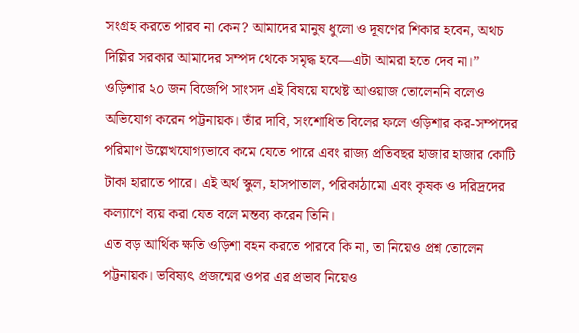সংগ্রহ করতে পারব না কেন? আমাদের মানুষ ধুলো ও দূষণের শিকার হবেন, অথচ দিল্লির সরকার আমাদের সম্পদ থেকে সমৃদ্ধ হবে—এটা আমরা হতে দেব না।”
ওড়িশার ২০ জন বিজেপি সাংসদ এই বিষয়ে যথেষ্ট আওয়াজ তোলেননি বলেও অভিযোগ করেন পট্টনায়ক। তাঁর দাবি, সংশোধিত বিলের ফলে ওড়িশার কর-সম্পদের পরিমাণ উল্লেখযোগ্যভাবে কমে যেতে পারে এবং রাজ্য প্রতিবছর হাজার হাজার কোটি টাকা হারাতে পারে। এই অর্থ স্কুল, হাসপাতাল, পরিকাঠামো এবং কৃষক ও দরিদ্রদের কল্যাণে ব্যয় করা যেত বলে মন্তব্য করেন তিনি।
এত বড় আর্থিক ক্ষতি ওড়িশা বহন করতে পারবে কি না, তা নিয়েও প্রশ্ন তোলেন পট্টনায়ক। ভবিষ্যৎ প্রজন্মের ওপর এর প্রভাব নিয়েও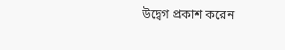উদ্বেগ প্রকাশ করেন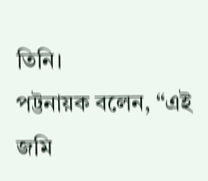তিনি।
পট্টনায়ক বলেন, “এই জমি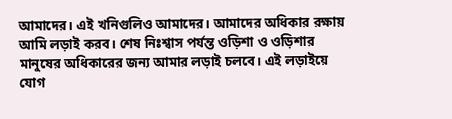আমাদের। এই খনিগুলিও আমাদের। আমাদের অধিকার রক্ষায় আমি লড়াই করব। শেষ নিঃশ্বাস পর্যন্ত ওড়িশা ও ওড়িশার মানুষের অধিকারের জন্য আমার লড়াই চলবে। এই লড়াইয়ে যোগ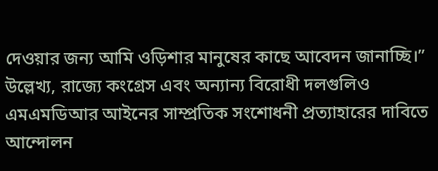দেওয়ার জন্য আমি ওড়িশার মানুষের কাছে আবেদন জানাচ্ছি।”
উল্লেখ্য, রাজ্যে কংগ্রেস এবং অন্যান্য বিরোধী দলগুলিও এমএমডিআর আইনের সাম্প্রতিক সংশোধনী প্রত্যাহারের দাবিতে আন্দোলন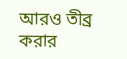আরও তীব্র করার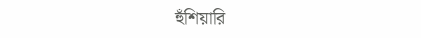হুঁশিয়ারি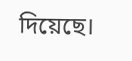দিয়েছে।